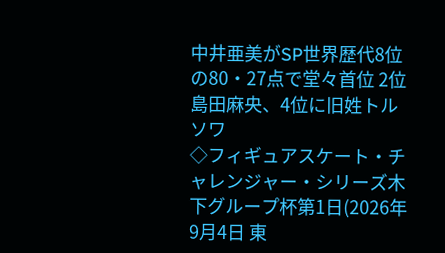中井亜美がSP世界歴代8位の80・27点で堂々首位 2位島田麻央、4位に旧姓トルソワ
◇フィギュアスケート・チャレンジャー・シリーズ木下グループ杯第1日(2026年9月4日 東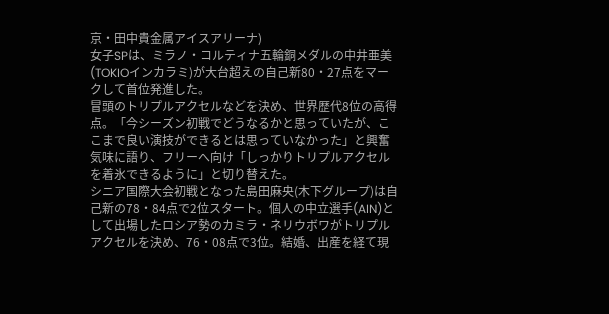京・田中貴金属アイスアリーナ)
女子SPは、ミラノ・コルティナ五輪銅メダルの中井亜美(TOKIOインカラミ)が大台超えの自己新80・27点をマークして首位発進した。
冒頭のトリプルアクセルなどを決め、世界歴代8位の高得点。「今シーズン初戦でどうなるかと思っていたが、ここまで良い演技ができるとは思っていなかった」と興奮気味に語り、フリーへ向け「しっかりトリプルアクセルを着氷できるように」と切り替えた。
シニア国際大会初戦となった島田麻央(木下グループ)は自己新の78・84点で2位スタート。個人の中立選手(AIN)として出場したロシア勢のカミラ・ネリウボワがトリプルアクセルを決め、76・08点で3位。結婚、出産を経て現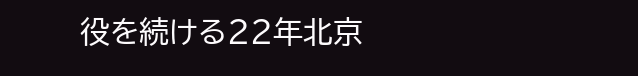役を続ける22年北京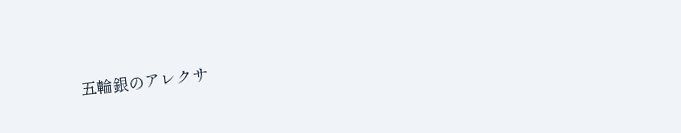五輪銀のアレクサ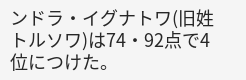ンドラ・イグナトワ(旧姓トルソワ)は74・92点で4位につけた。